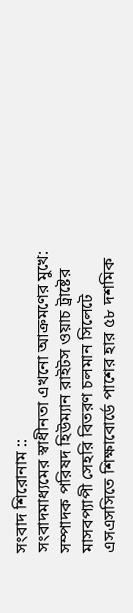সংবাদ শিরোনাম ::
সংবাদমাধ্যমের স্বাধীনতা এখনো আক্রমণের মুখে: সম্পাদক পরিষদ হিউম্যান রাইটস ওয়াচ ট্রাষ্টের মাসবপ্যাপী সেহরি বিতরণ চলমান সিলেটে এসএসসিতে শিক্ষাবোর্ডে পাশের হার ৫৮ দশমিক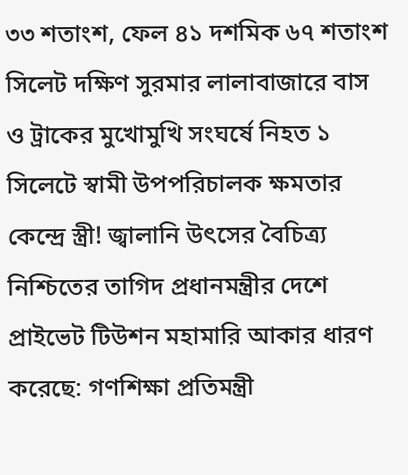৩৩ শতাংশ, ফেল ৪১ দশমিক ৬৭ শতাংশ সিলেট দক্ষিণ সুরমার লালাবাজারে বাস ও ট্রাকের মুখোমুখি সংঘর্ষে নিহত ১ সিলেটে স্বামী উপপরিচালক ক্ষমতার কেন্দ্রে স্ত্রী! জ্বালানি উৎসের বৈচিত্র্য নিশ্চিতের তাগিদ প্রধানমন্ত্রীর দেশে প্রাইভেট টিউশন মহামারি আকার ধারণ করেছে: গণশিক্ষা প্রতিমন্ত্রী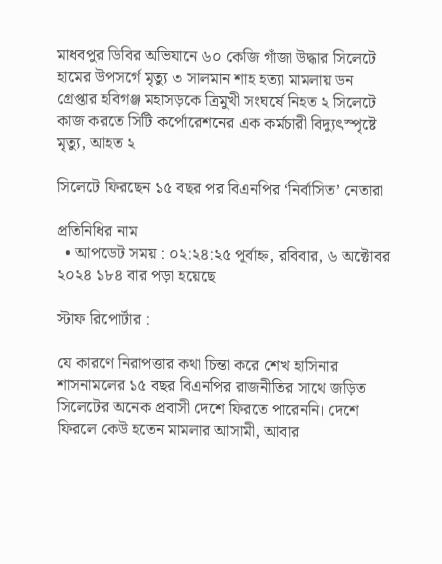মাধবপুর ডিবির অভিযানে ৬০ কেজি গাঁজা উদ্ধার সিলেটে হামের উপসর্গে মৃত্যু ৩ সালমান শাহ হত্যা মামলায় ডন গ্রেপ্তার হবিগঞ্জ মহাসড়কে ত্রিমুখী সংঘর্ষে নিহত ২ সিলেটে কাজ করতে সিটি কর্পোরেশনের এক কর্মচারী বিদ্যুৎস্পৃষ্টে মৃত্যু, আহত ২

সিলেটে ফিরছেন ১৫ বছর পর বিএনপির ‘নির্বাসিত’ নেতারা

প্রতিনিধির নাম
  • আপডেট সময় : ০২:২৪:২৫ পূর্বাহ্ন, রবিবার, ৬ অক্টোবর ২০২৪ ১৮৪ বার পড়া হয়েছে

স্টাফ রিপোর্টার :

যে কারণে নিরাপত্তার কথা চিন্তা করে শেখ হাসিনার শাসনামলের ১৫ বছর বিএনপির রাজনীতির সাথে জড়িত সিলেটের অনেক প্রবাসী দেশে ফিরতে পারেননি। দেশে ফিরলে কেউ হতেন মামলার আসামী, আবার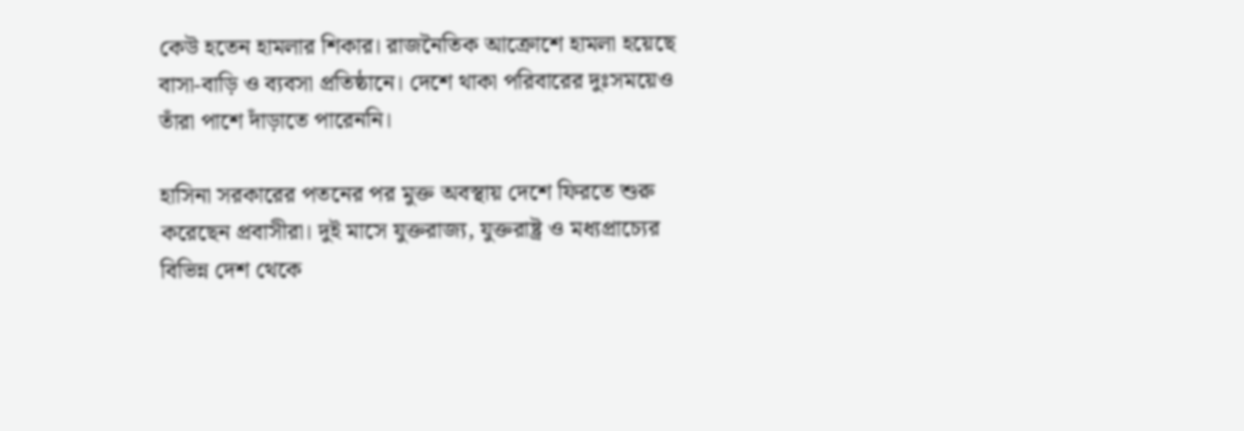কেউ হতেন হামলার শিকার। রাজনৈতিক আক্রোশে হামলা হয়েছে বাসা-বাড়ি ও ব্যবসা প্রতিষ্ঠানে। দেশে থাকা পরিবারের দুঃসময়েও তাঁরা পাশে দাঁড়াতে পারেননি।

হাসিনা সরকারের পতনের পর মুক্ত অবস্থায় দেশে ফিরতে শুরু করেছেন প্রবাসীরা। দুই মাসে যুক্তরাজ্য, যুক্তরাষ্ট্র ও মধ্যপ্রাচ্যের বিভিন্ন দেশ থেকে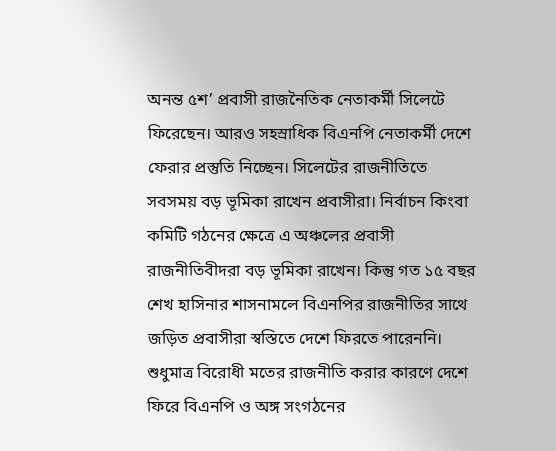অনন্ত ৫শ’ প্রবাসী রাজনৈতিক নেতাকর্মী সিলেটে ফিরেছেন। আরও সহস্রাধিক বিএনপি নেতাকর্মী দেশে ফেরার প্রস্তুতি নিচ্ছেন। সিলেটের রাজনীতিতে সবসময় বড় ভূমিকা রাখেন প্রবাসীরা। নির্বাচন কিংবা কমিটি গঠনের ক্ষেত্রে এ অঞ্চলের প্রবাসী রাজনীতিবীদরা বড় ভূমিকা রাখেন। কিন্তু গত ১৫ বছর শেখ হাসিনার শাসনামলে বিএনপির রাজনীতির সাথে জড়িত প্রবাসীরা স্বস্তিতে দেশে ফিরতে পারেননি। শুধুমাত্র বিরোধী মতের রাজনীতি করার কারণে দেশে ফিরে বিএনপি ও অঙ্গ সংগঠনের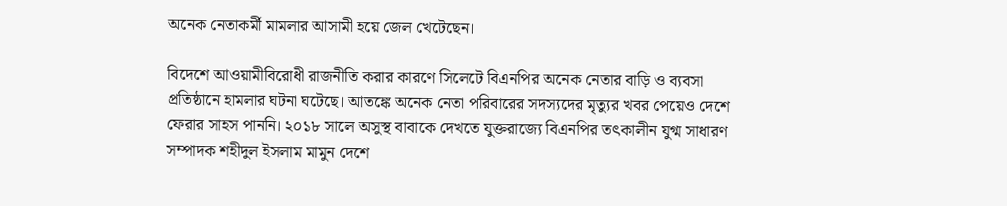অনেক নেতাকর্মী মামলার আসামী হয়ে জেল খেটেছেন।

বিদেশে আওয়ামীবিরোধী রাজনীতি করার কারণে সিলেটে বিএনপির অনেক নেতার বাড়ি ও ব্যবসা প্রতিষ্ঠানে হামলার ঘটনা ঘটেছে। আতঙ্কে অনেক নেতা পরিবারের সদস্যদের মৃত্যুর খবর পেয়েও দেশে ফেরার সাহস পাননি। ২০১৮ সালে অসুস্থ বাবাকে দেখতে যুক্তরাজ্যে বিএনপির তৎকালীন যুগ্ম সাধারণ সম্পাদক শহীদুল ইসলাম মামুন দেশে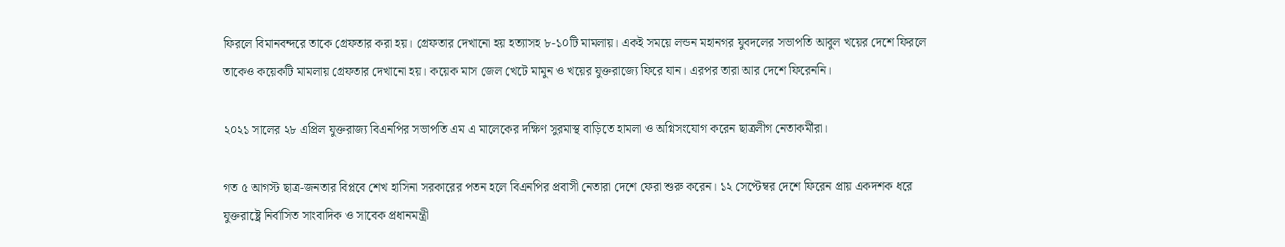ফিরলে বিমানবন্দরে তাকে গ্রেফতার করা হয়। গ্রেফতার দেখানো হয় হত্যাসহ ৮-১০টি মামলায়। একই সময়ে লন্ডন মহানগর যুবদলের সভাপতি আবুল খয়ের দেশে ফিরলে তাকেও কয়েকটি মামলায় গ্রেফতার দেখানো হয়। কয়েক মাস জেল খেটে মামুন ও খয়ের যুক্তরাজ্যে ফিরে যান। এরপর তারা আর দেশে ফিরেননি।

২০২১ সালের ২৮ এপ্রিল যুক্তরাজ্য বিএনপির সভাপতি এম এ মালেকের দক্ষিণ সুরমাস্থ বাড়িতে হামলা ও অগ্নিসংযোগ করেন ছাত্রলীগ নেতাকর্মীরা।

গত ৫ আগস্ট ছাত্র-জনতার বিপ্লবে শেখ হাসিনা সরকারের পতন হলে বিএনপির প্রবাসী নেতারা দেশে ফেরা শুরু করেন। ১২ সেপ্টেম্বর দেশে ফিরেন প্রায় একদশক ধরে যুক্তরাষ্ট্রে নির্বাসিত সাংবাদিক ও সাবেক প্রধানমন্ত্রী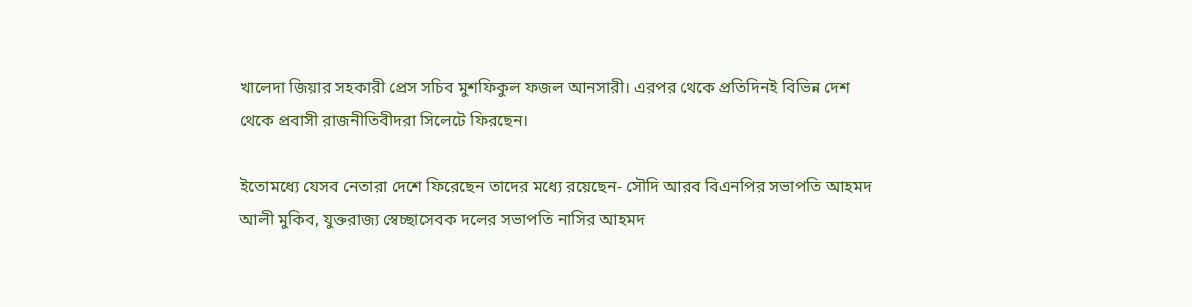খালেদা জিয়ার সহকারী প্রেস সচিব মুশফিকুল ফজল আনসারী। এরপর থেকে প্রতিদিনই বিভিন্ন দেশ থেকে প্রবাসী রাজনীতিবীদরা সিলেটে ফিরছেন।

ইতোমধ্যে যেসব নেতারা দেশে ফিরেছেন তাদের মধ্যে রয়েছেন- সৌদি আরব বিএনপির সভাপতি আহমদ আলী মুকিব, যুক্তরাজ্য স্বেচ্ছাসেবক দলের সভাপতি নাসির আহমদ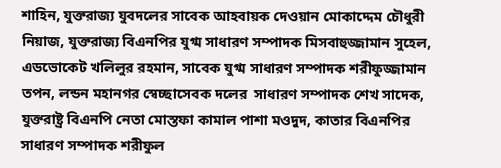শাহিন, যুক্তরাজ্য যুবদলের সাবেক আহবায়ক দেওয়ান মোকাদ্দেম চৌধুরী নিয়াজ, যুক্তরাজ্য বিএনপির যুগ্ম সাধারণ সম্পাদক মিসবাহুজ্জামান সুহেল, এডভোকেট খলিলুর রহমান, সাবেক যুগ্ম সাধারণ সম্পাদক শরীফুজ্জামান তপন, লন্ডন মহানগর স্বেচ্ছাসেবক দলের  সাধারণ সম্পাদক শেখ সাদেক, যুক্তরাষ্ট্র বিএনপি নেতা মোস্তফা কামাল পাশা মওদুদ, কাতার বিএনপির সাধারণ সম্পাদক শরীফুল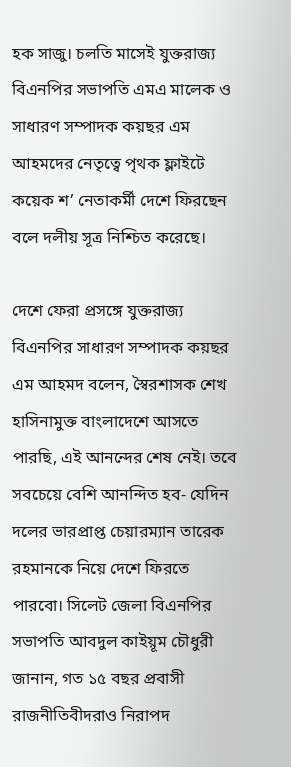হক সাজু। চলতি মাসেই যুক্তরাজ্য বিএনপির সভাপতি এমএ মালেক ও সাধারণ সম্পাদক কয়ছর এম আহমদের নেতৃত্বে পৃথক ফ্লাইটে কয়েক শ’ নেতাকর্মী দেশে ফিরছেন বলে দলীয় সূত্র নিশ্চিত করেছে।

দেশে ফেরা প্রসঙ্গে যুক্তরাজ্য বিএনপির সাধারণ সম্পাদক কয়ছর এম আহমদ বলেন, স্বৈরশাসক শেখ হাসিনামুক্ত বাংলাদেশে আসতে পারছি, এই আনন্দের শেষ নেই। তবে সবচেয়ে বেশি আনন্দিত হব- যেদিন দলের ভারপ্রাপ্ত চেয়ারম্যান তারেক রহমানকে নিয়ে দেশে ফিরতে পারবো। সিলেট জেলা বিএনপির সভাপতি আবদুল কাইয়ূম চৌধুরী জানান, গত ১৫ বছর প্রবাসী রাজনীতিবীদরাও নিরাপদ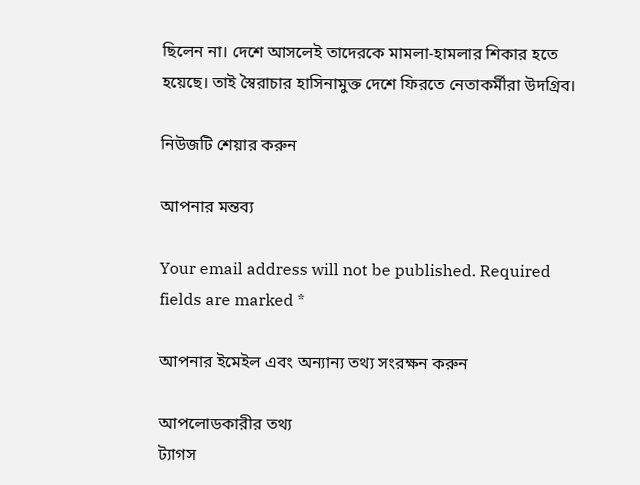ছিলেন না। দেশে আসলেই তাদেরকে মামলা-হামলার শিকার হতে হয়েছে। তাই স্বৈরাচার হাসিনামুক্ত দেশে ফিরতে নেতাকর্মীরা উদগ্রিব।

নিউজটি শেয়ার করুন

আপনার মন্তব্য

Your email address will not be published. Required fields are marked *

আপনার ইমেইল এবং অন্যান্য তথ্য সংরক্ষন করুন

আপলোডকারীর তথ্য
ট্যাগস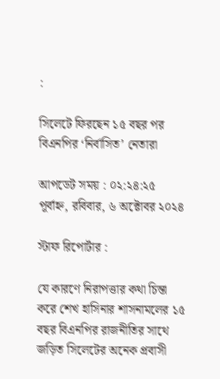:

সিলেটে ফিরছেন ১৫ বছর পর বিএনপির ‘নির্বাসিত’ নেতারা

আপডেট সময় : ০২:২৪:২৫ পূর্বাহ্ন, রবিবার, ৬ অক্টোবর ২০২৪

স্টাফ রিপোর্টার :

যে কারণে নিরাপত্তার কথা চিন্তা করে শেখ হাসিনার শাসনামলের ১৫ বছর বিএনপির রাজনীতির সাথে জড়িত সিলেটের অনেক প্রবাসী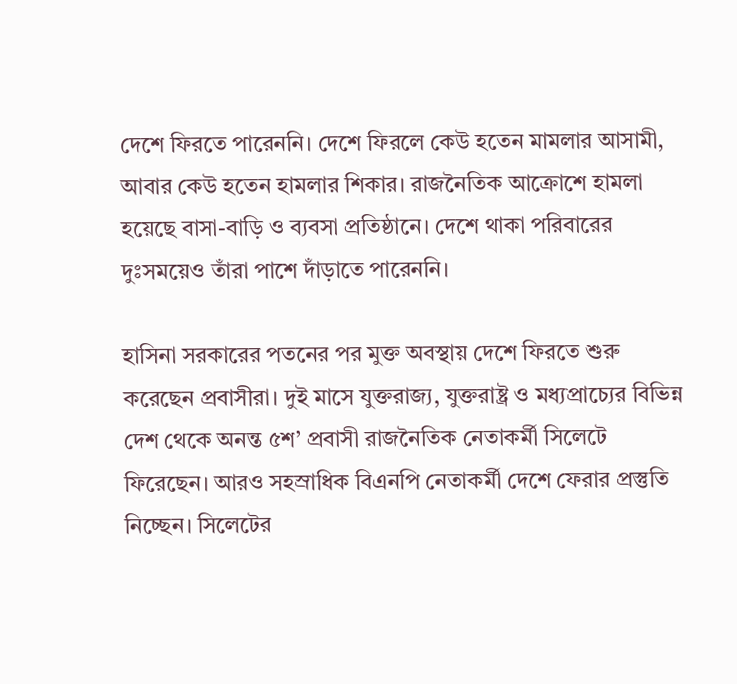দেশে ফিরতে পারেননি। দেশে ফিরলে কেউ হতেন মামলার আসামী, আবার কেউ হতেন হামলার শিকার। রাজনৈতিক আক্রোশে হামলা হয়েছে বাসা-বাড়ি ও ব্যবসা প্রতিষ্ঠানে। দেশে থাকা পরিবারের দুঃসময়েও তাঁরা পাশে দাঁড়াতে পারেননি।

হাসিনা সরকারের পতনের পর মুক্ত অবস্থায় দেশে ফিরতে শুরু করেছেন প্রবাসীরা। দুই মাসে যুক্তরাজ্য, যুক্তরাষ্ট্র ও মধ্যপ্রাচ্যের বিভিন্ন দেশ থেকে অনন্ত ৫শ’ প্রবাসী রাজনৈতিক নেতাকর্মী সিলেটে ফিরেছেন। আরও সহস্রাধিক বিএনপি নেতাকর্মী দেশে ফেরার প্রস্তুতি নিচ্ছেন। সিলেটের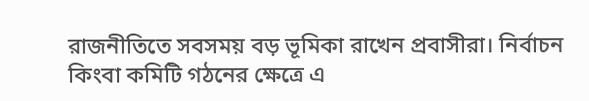রাজনীতিতে সবসময় বড় ভূমিকা রাখেন প্রবাসীরা। নির্বাচন কিংবা কমিটি গঠনের ক্ষেত্রে এ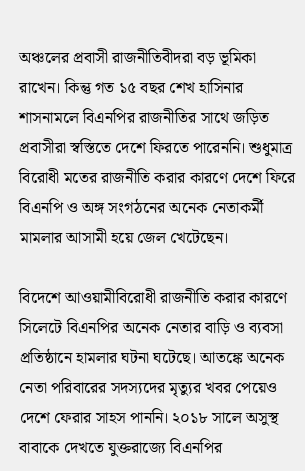অঞ্চলের প্রবাসী রাজনীতিবীদরা বড় ভূমিকা রাখেন। কিন্তু গত ১৫ বছর শেখ হাসিনার শাসনামলে বিএনপির রাজনীতির সাথে জড়িত প্রবাসীরা স্বস্তিতে দেশে ফিরতে পারেননি। শুধুমাত্র বিরোধী মতের রাজনীতি করার কারণে দেশে ফিরে বিএনপি ও অঙ্গ সংগঠনের অনেক নেতাকর্মী মামলার আসামী হয়ে জেল খেটেছেন।

বিদেশে আওয়ামীবিরোধী রাজনীতি করার কারণে সিলেটে বিএনপির অনেক নেতার বাড়ি ও ব্যবসা প্রতিষ্ঠানে হামলার ঘটনা ঘটেছে। আতঙ্কে অনেক নেতা পরিবারের সদস্যদের মৃত্যুর খবর পেয়েও দেশে ফেরার সাহস পাননি। ২০১৮ সালে অসুস্থ বাবাকে দেখতে যুক্তরাজ্যে বিএনপির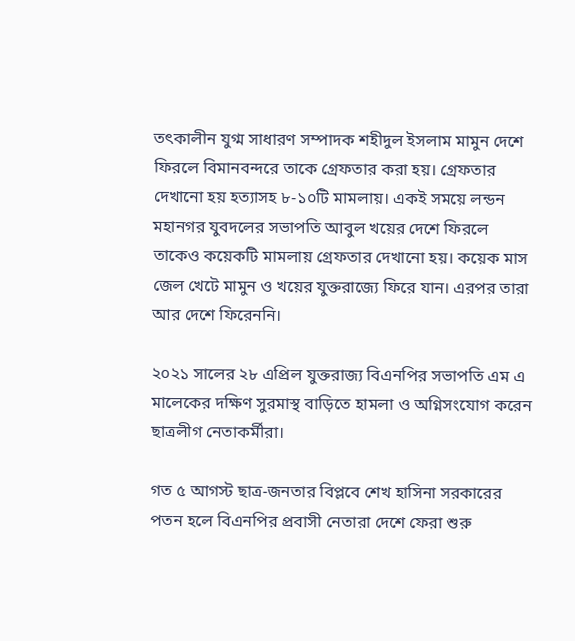তৎকালীন যুগ্ম সাধারণ সম্পাদক শহীদুল ইসলাম মামুন দেশে ফিরলে বিমানবন্দরে তাকে গ্রেফতার করা হয়। গ্রেফতার দেখানো হয় হত্যাসহ ৮-১০টি মামলায়। একই সময়ে লন্ডন মহানগর যুবদলের সভাপতি আবুল খয়ের দেশে ফিরলে তাকেও কয়েকটি মামলায় গ্রেফতার দেখানো হয়। কয়েক মাস জেল খেটে মামুন ও খয়ের যুক্তরাজ্যে ফিরে যান। এরপর তারা আর দেশে ফিরেননি।

২০২১ সালের ২৮ এপ্রিল যুক্তরাজ্য বিএনপির সভাপতি এম এ মালেকের দক্ষিণ সুরমাস্থ বাড়িতে হামলা ও অগ্নিসংযোগ করেন ছাত্রলীগ নেতাকর্মীরা।

গত ৫ আগস্ট ছাত্র-জনতার বিপ্লবে শেখ হাসিনা সরকারের পতন হলে বিএনপির প্রবাসী নেতারা দেশে ফেরা শুরু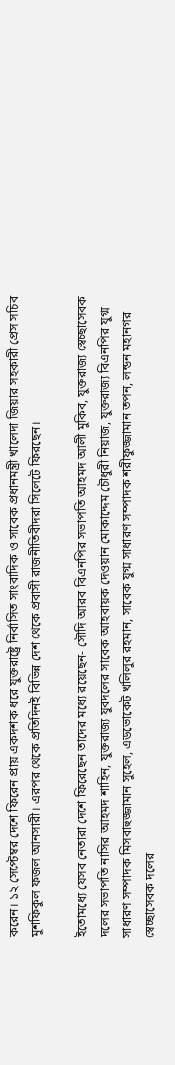করেন। ১২ সেপ্টেম্বর দেশে ফিরেন প্রায় একদশক ধরে যুক্তরাষ্ট্রে নির্বাসিত সাংবাদিক ও সাবেক প্রধানমন্ত্রী খালেদা জিয়ার সহকারী প্রেস সচিব মুশফিকুল ফজল আনসারী। এরপর থেকে প্রতিদিনই বিভিন্ন দেশ থেকে প্রবাসী রাজনীতিবীদরা সিলেটে ফিরছেন।

ইতোমধ্যে যেসব নেতারা দেশে ফিরেছেন তাদের মধ্যে রয়েছেন- সৌদি আরব বিএনপির সভাপতি আহমদ আলী মুকিব, যুক্তরাজ্য স্বেচ্ছাসেবক দলের সভাপতি নাসির আহমদ শাহিন, যুক্তরাজ্য যুবদলের সাবেক আহবায়ক দেওয়ান মোকাদ্দেম চৌধুরী নিয়াজ, যুক্তরাজ্য বিএনপির যুগ্ম সাধারণ সম্পাদক মিসবাহুজ্জামান সুহেল, এডভোকেট খলিলুর রহমান, সাবেক যুগ্ম সাধারণ সম্পাদক শরীফুজ্জামান তপন, লন্ডন মহানগর স্বেচ্ছাসেবক দলের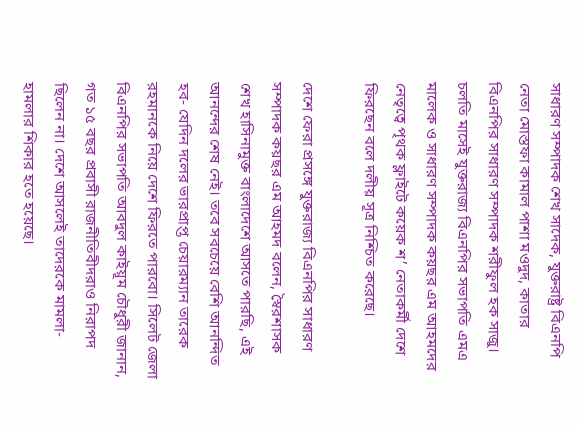সাধারণ সম্পাদক শেখ সাদেক, যুক্তরাষ্ট্র বিএনপি নেতা মোস্তফা কামাল পাশা মওদুদ, কাতার বিএনপির সাধারণ সম্পাদক শরীফুল হক সাজু। চলতি মাসেই যুক্তরাজ্য বিএনপির সভাপতি এমএ মালেক ও সাধারণ সম্পাদক কয়ছর এম আহমদের নেতৃত্বে পৃথক ফ্লাইটে কয়েক শ’ নেতাকর্মী দেশে ফিরছেন বলে দলীয় সূত্র নিশ্চিত করেছে।

দেশে ফেরা প্রসঙ্গে যুক্তরাজ্য বিএনপির সাধারণ সম্পাদক কয়ছর এম আহমদ বলেন, স্বৈরশাসক শেখ হাসিনামুক্ত বাংলাদেশে আসতে পারছি, এই আনন্দের শেষ নেই। তবে সবচেয়ে বেশি আনন্দিত হব- যেদিন দলের ভারপ্রাপ্ত চেয়ারম্যান তারেক রহমানকে নিয়ে দেশে ফিরতে পারবো। সিলেট জেলা বিএনপির সভাপতি আবদুল কাইয়ূম চৌধুরী জানান, গত ১৫ বছর প্রবাসী রাজনীতিবীদরাও নিরাপদ ছিলেন না। দেশে আসলেই তাদেরকে মামলা-হামলার শিকার হতে হয়েছে।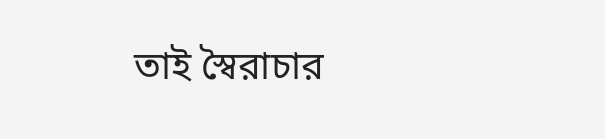তাই স্বৈরাচার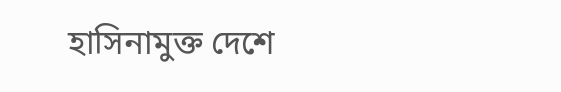হাসিনামুক্ত দেশে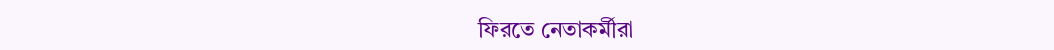ফিরতে নেতাকর্মীরা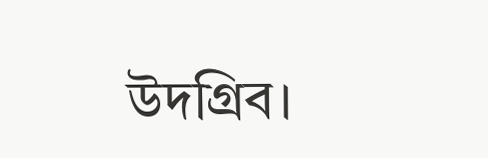উদগ্রিব।